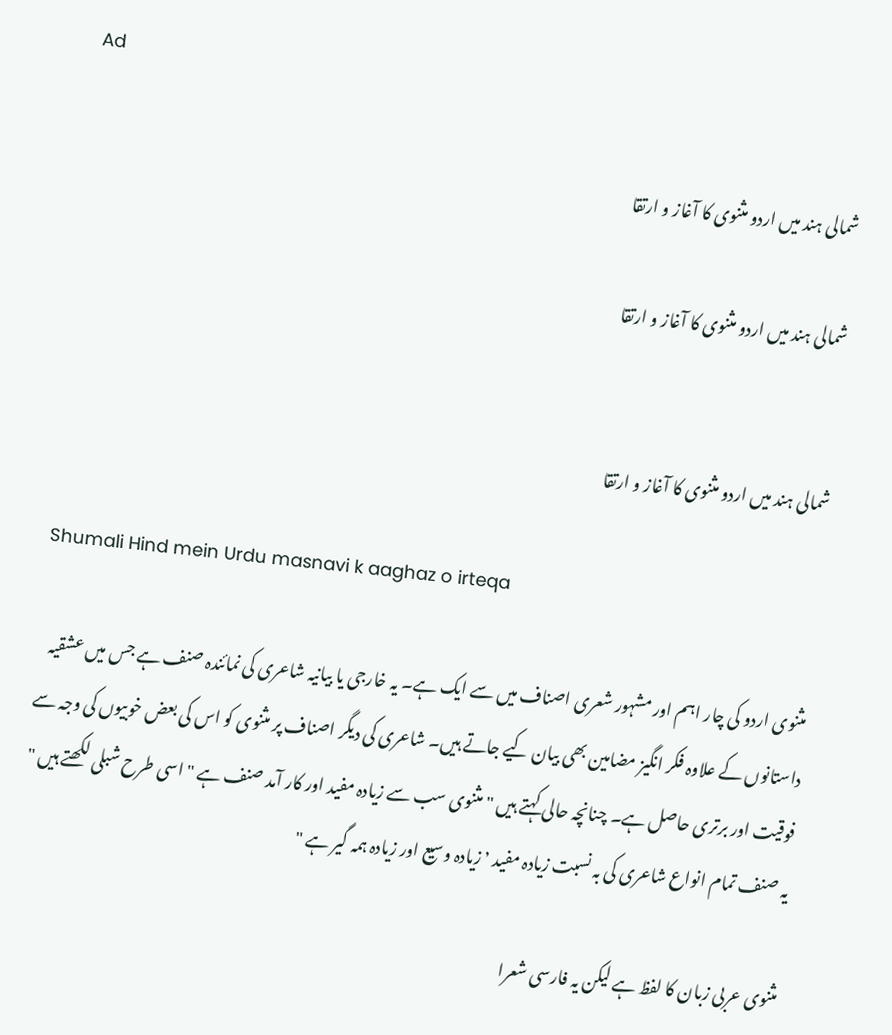Ad

شمالی ہند میں اردو مثنوی کا آغاز و ارتقا

شمالی ہند میں اردو مثنوی کا آغاز و ارتقا


شمالی ہند میں اردو مثنوی کا آغاز و ارتقا

Shumali Hind mein Urdu masnavi k aaghaz o irteqa

مثنوی اردو کی چار اہم اور مشہور شعری اصناف میں سے ایک ہے۔ یہ خارجی یا بیانیہ شاعری کی نمائندہ صنف ہے جس میں عشقیہ داستانوں کے علاوہ فکر انگیز مضامین بھی بیان کیے جاتے ہیں۔ شاعری کی دیگر اصناف پر مثنوی کو اس کی بعض خوبیوں کی وجہ سے فوقیت اور برتری حاصل ہے۔ چنانچہ حالی کہتے ہیں " مثنوی سب سے زیادہ مفید اور کار آمد صنف ہے " اسی طرح شبلی لکھتے ہیں " یہ صنف تمام انواع شاعری کی بہ نسبت زیادہ مفید ٬ زیادہ وسیع اور زیادہ ہمہ گیر ہے "

مثنوی عربی زبان کا لفظ ہے لیکن یہ فارسی شعرا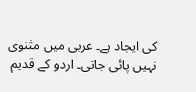کی ایجاد ہے۔ عربی میں مثنوی نہیں پائی جاتی۔ اردو کے قدیم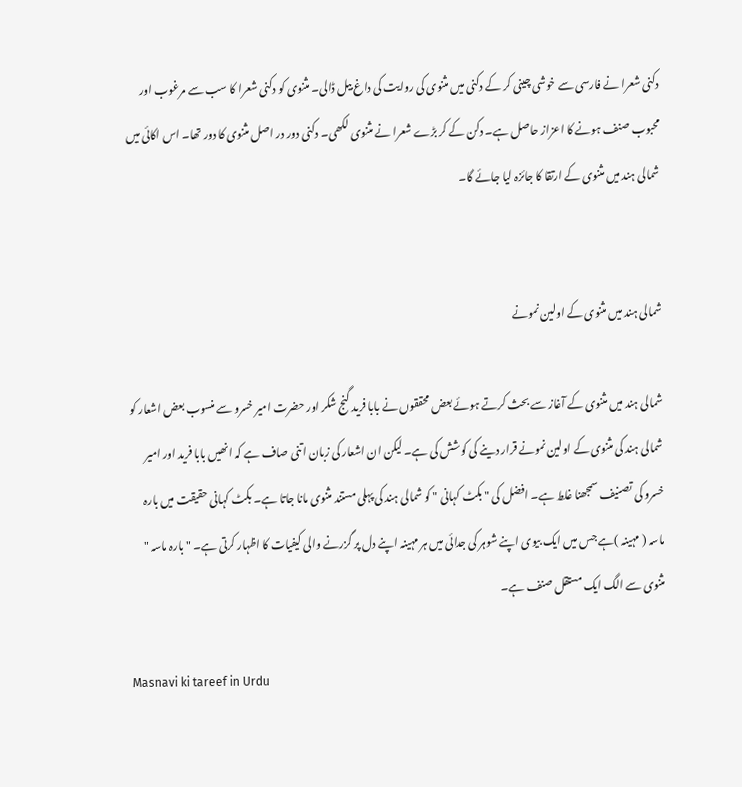دکنی شعرا نے فارسی سے خوشی چینی کر کے دکنی میں مثنوی کی روایت کی داغ بیل ڈالی۔ مثنوی کو دکنی شعرا کا سب سے مرغوب اور محبوب صنف ہونے کا اعزاز حاصل ہے۔ دکن کے کر بڑے شعرا نے مثنوی لکھی۔ دکنی دور در اصل مثنوی کا دور تھا۔ اس اکائی میں شمالی ہند میں مثنوی کے ارتقا کا جائزہ لیا جائے گا۔


شمالی ہند میں مثنوی کے اولین نمونے

شمالی ہند میں مثنوی کے آغاز سے بحث کرتے ہوئے بعض محققوں نے بابا فرید گنج شکر اور حضرت امیر خسرو سے منسوب بعض اشعار کو شمالی ہند کی مثنوی کے اولین نمونے قرار دینے کی کوشش کی ہے۔ لیکن ان اشعار کی زبان اتنی صاف ہے کہ انھیں بابا فرید اور امیر خسرو کی تصنیف سمجھنا غلط ہے۔ افضل کی " بکٹ کہانی " کو شمالی ہند کی پہلی مستند مثنوی مانا جاتا ہے۔ بکٹ کہانی حقیقت میں بارہ ماسہ ( مہینہ )ہے جس میں ایک بیوی اپنے شوہر کی جدائی میں ہر مہینہ اپنے دل پر گزرنے والی کیفیات کا اظہار کرتی ہے۔ " بارہ ماسہ " مثنوی سے الگ ایک مستقل صنف ہے۔

Masnavi ki tareef in Urdu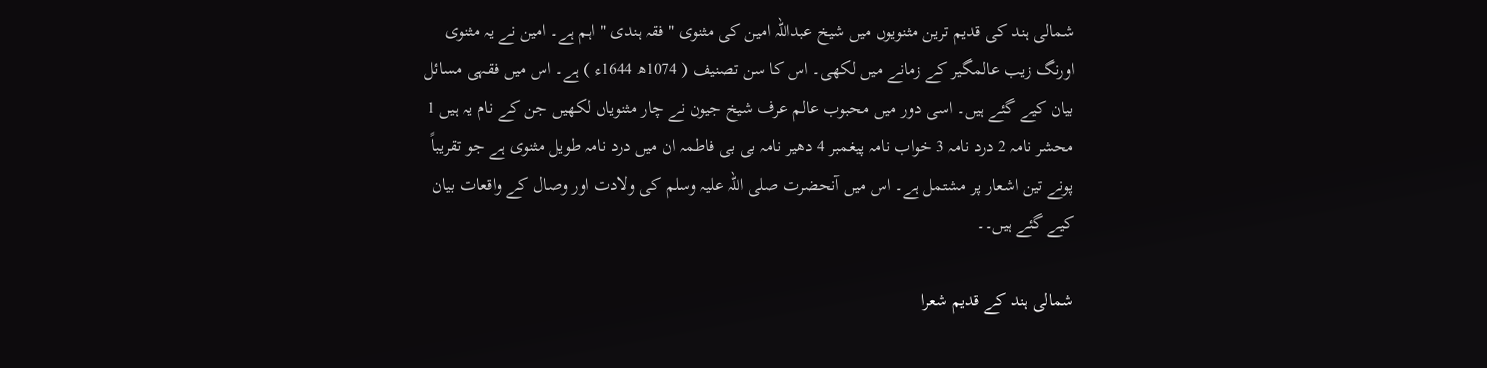شمالی ہند کی قدیم ترین مثنویوں میں شیخ عبداللہ امین کی مثنوی " فقہ ہندی " اہم ہے۔ امین نے یہ مثنوی اورنگ زیب عالمگیر کے زمانے میں لکھی۔ اس کا سن تصنیف ( 1074ھ 1644ء ) ہے۔ اس میں فقہی مسائل بیان کیے گئے ہیں۔ اسی دور میں محبوب عالم عرف شیخ جیون نے چار مثنویاں لکھیں جن کے نام یہ ہیں 1 محشر نامہ 2 درد نامہ 3 خواب نامہ پیغمبر 4 دھیر نامہ بی بی فاطمہ ان میں درد نامہ طویل مثنوی ہے جو تقریباً پونے تین اشعار پر مشتمل ہے۔ اس میں آنحضرت صلی اللہ علیہ وسلم کی ولادت اور وصال کے واقعات بیان کیے گئے ہیں۔۔

شمالی ہند کے قدیم شعرا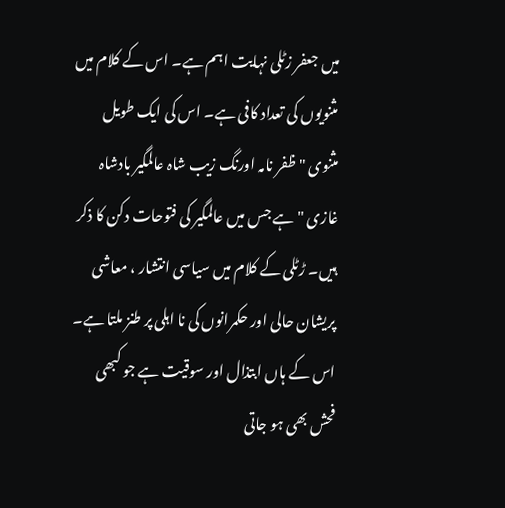میں جعفر زٹلی نہایت اہم ہے۔ اس کے کلام میں مثنویوں کی تعداد کافی ہے۔ اس کی ایک طویل مثنوی " ظفر نامہ اورنگ زیب شاہ عالمگیر بادشاہ غازی " ہے جس میں عالمگیر کی فتوحات دکن کا ذکر ہیں۔ ڑٹلی کے کلام میں سیاسی انتشار ، معاشی پریشان حالی اور حکمرانوں کی نا اہلی پر طنز ملتا ہے۔ اس کے ہاں ابتذال اور سوقیت ہے جو کبھی فحش بھی ہو جاتی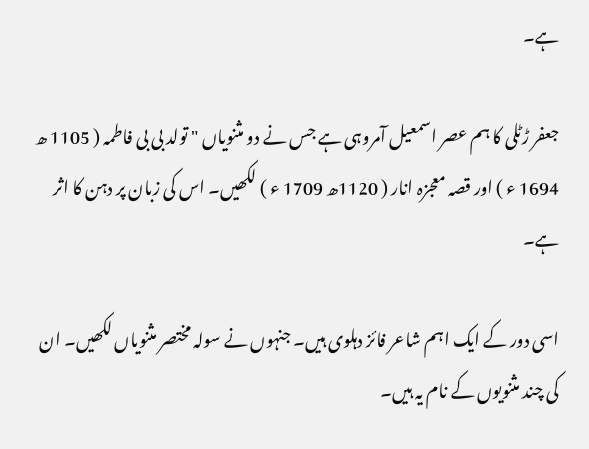ہے۔

جعفر ڑٹلی کا ہم عصر اسمعیل آمروہی ہے جس نے دو مثنویاں " تولد بی بی فاطمہ ( 1105 ھ 1694 ء ) اور قصہ معجزہ انار ( 1120ھ 1709 ء ) لکھیں۔ اس کی زبان پر دہن کا اثر ہے۔

اسی دور کے ایک اہم شاعر فائز دہلوی ہیں۔ جنہوں نے سولہ مختصر مثنویاں لکھیں۔ ان کی چند مثنویوں کے نام یہ ہیں۔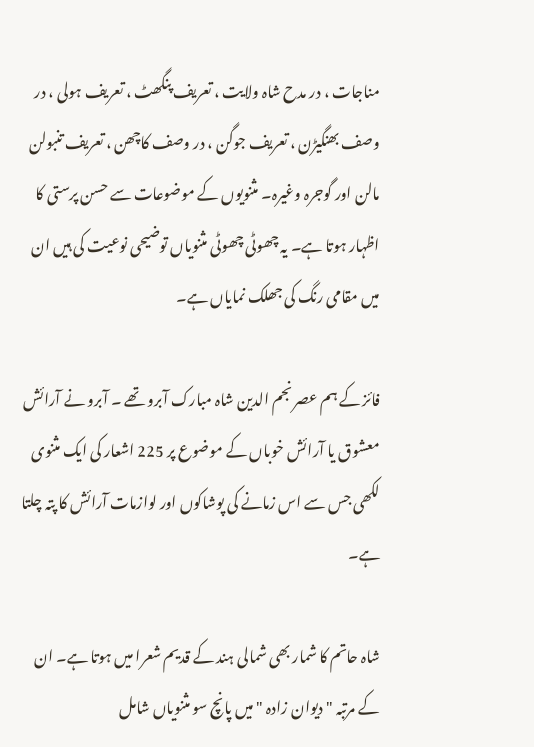مناجات ، در مدح شاہ ولایت ، تعریف پنگھٹ ، تعریف ہولی ، در وصف بھنگیڑن ، تعریف جوگن ، در وصف کاچھن ، تعریف تنبولن مالن اور گوجرہ وغیرہ۔ مثنویوں کے موضوعات سے حسن پرستی کا اظہار ہوتا ہے۔ یہ چھوٹی چھوٹی مثنویاں توضیحی نوعیت کی ہیں ان میں مقامی رنگ کی جھلک نمایاں ہے۔

فائز کے ہم عصر نجم الدین شاہ مبارک آبرو تھے ۔ آبرو نے آرائش معشوق یا آرائش خوباں کے موضوع پر 225 اشعار کی ایک مثنوی لکھی جس سے اس زمانے کی پوشاکوں اور لوازمات آرائش کا پتہ چلتا ہے۔

شاہ حاتم کا شمار بھی شمالی ہند کے قدیم شعرا میں ہوتا ہے۔ ان کے مرتبہ " دیوان زادہ " میں پانچ سو مثنویاں شامل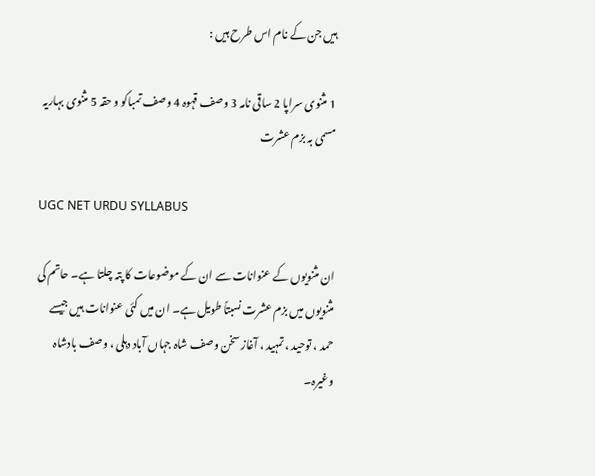ہیں جن کے نام اس طرح ہیں :

1 مثنوی سراپا 2 ساقی نامہ 3 وصف قہوہ 4 وصف تمباکو و حقہ 5 مثنوی بہاریہ مسمی بہ بزم عشرت

UGC NET URDU SYLLABUS

ان مثنویوں کے عنوانات سے ان کے موضوعات کا پتہ چلتا ہے۔ حاتم کی مثنویوں میں بزم عشرت نسبتاً طویل ہے۔ ان میں کئی عنوانات ہیں جیسے حمد ، توحید ، تمہید ، آغاز سخن وصف شاہ جہاں آباد دہلی ، وصف بادشاہ وغیرہ۔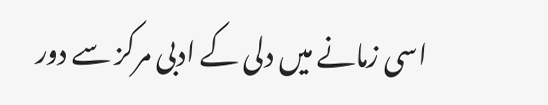اسی زمانے میں دلی کے ادبی مرکز سے دور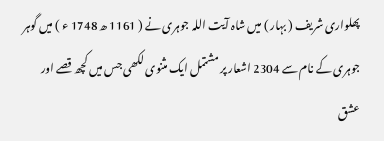پھلواری شریف ( بہار ) میں شاہ آیت اللہ جوہری نے ( 1161 ھ 1748 ء ) میں گوہر جوہری کے نام سے 2304 اشعار پر مشتمل ایک مثنوی لکھی جس میں کچھ قصے اور عشق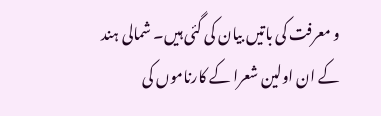و معرفت کی باتیں بیان کی گئی ہیں۔ شمالی ہند کے ان اولین شعرا کے کارناموں کی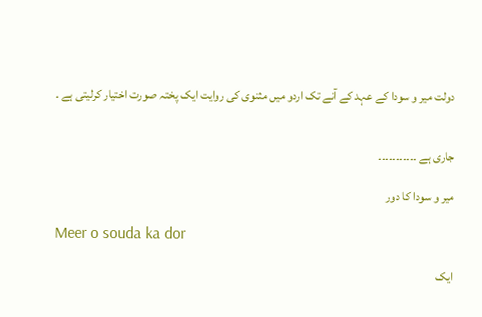دولت میر و سودا کے عہد کے آنے تک اردو میں مثنوی کی روایت ایک پختہ صورت اختیار کرلیتی ہے ۔


جاری ہے ۔۔۔۔۔۔۔۔۔۔۔

میر و سودا کا دور

Meer o souda ka dor

ایک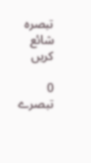تبصرہ شائع کریں

0 تبصرے